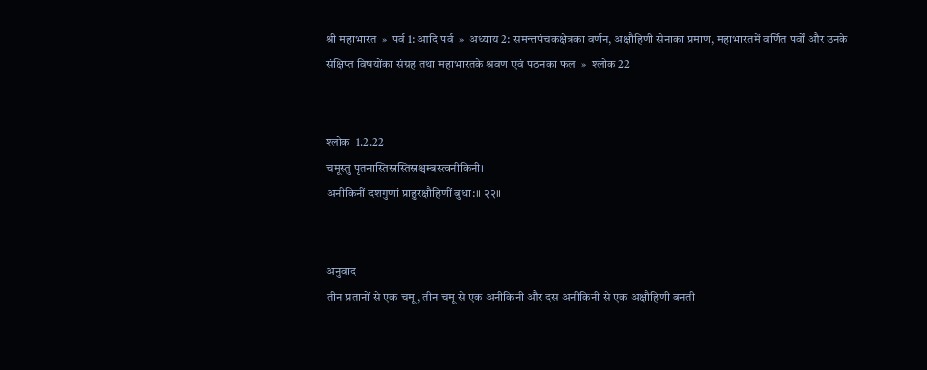श्री महाभारत  »  पर्व 1: आदि पर्व  »  अध्याय 2: समन्तपंचकक्षेत्रका वर्णन, अक्षौहिणी सेनाका प्रमाण, महाभारतमें वर्णित पर्वों और उनके संक्षिप्त विषयोंका संग्रह तथा महाभारतके श्रवण एवं पठनका फल  »  श्लोक 22


श्लोक  1.2.22
चमूस्तु पृतनास्तिस्रस्तिस्रश्चम्बस्त्वनीकिनी।
अनीकिनीं दशगुणां प्राहुरक्षौहिणीं बुधा:॥ २२॥


अनुवाद
तीन प्रतानों से एक चमू, तीन चमू से एक अनीकिनी और दस अनीकिनी से एक अक्षौहिणी बनती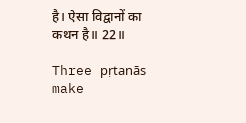है। ऐसा विद्वानों का कथन है॥ 22॥

Three pṛtanās make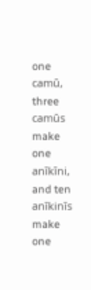one camū, three camūs make one anīkīni, and ten anīkinīs make one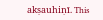akṣauhiṇī. This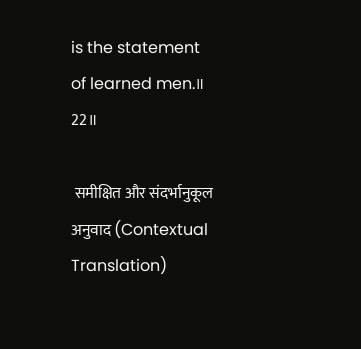is the statement of learned men.॥ 22॥

 समीक्षित और संदर्भानुकूल अनुवाद (Contextual Translation)